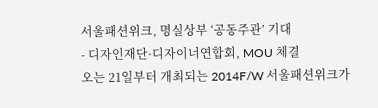서울패션위크, 명실상부 ‘공동주관’ 기대
- 디자인재단·디자이너연합회, MOU 체결
오는 21일부터 개최되는 2014F/W 서울패션위크가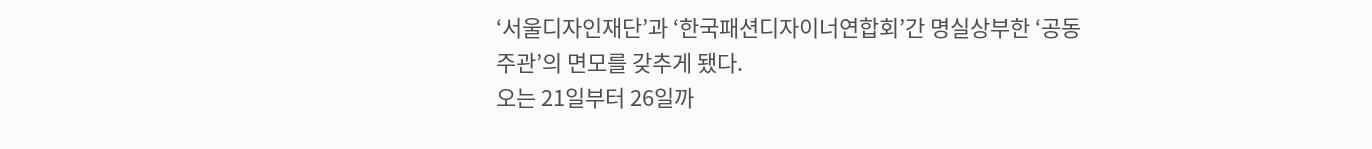‘서울디자인재단’과 ‘한국패션디자이너연합회’간 명실상부한 ‘공동주관’의 면모를 갖추게 됐다.
오는 21일부터 26일까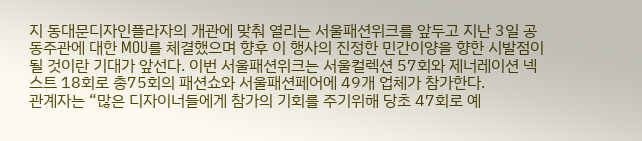지 동대문디자인플라자의 개관에 맞춰 열리는 서울패션위크를 앞두고 지난 3일 공동주관에 대한 MOU를 체결했으며 향후 이 행사의 진정한 민간이양을 향한 시발점이 될 것이란 기대가 앞선다. 이번 서울패션위크는 서울컬렉션 57회와 제너레이션 넥스트 18회로 총75회의 패션쇼와 서울패션페어에 49개 업체가 참가한다.
관계자는 “많은 디자이너들에게 참가의 기회를 주기위해 당초 47회로 예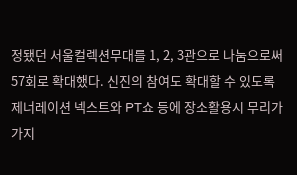정됐던 서울컬렉션무대를 1, 2, 3관으로 나눔으로써 57회로 확대했다. 신진의 참여도 확대할 수 있도록 제너레이션 넥스트와 PT쇼 등에 장소활용시 무리가 가지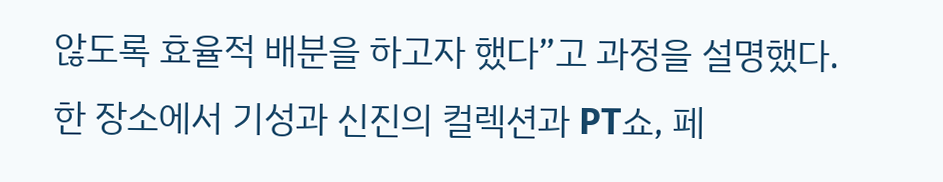않도록 효율적 배분을 하고자 했다”고 과정을 설명했다.
한 장소에서 기성과 신진의 컬렉션과 PT쇼, 페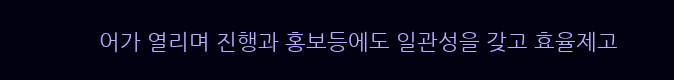어가 열리며 진행과 홍보등에도 일관성을 갖고 효율제고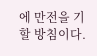에 만전을 기할 방침이다.